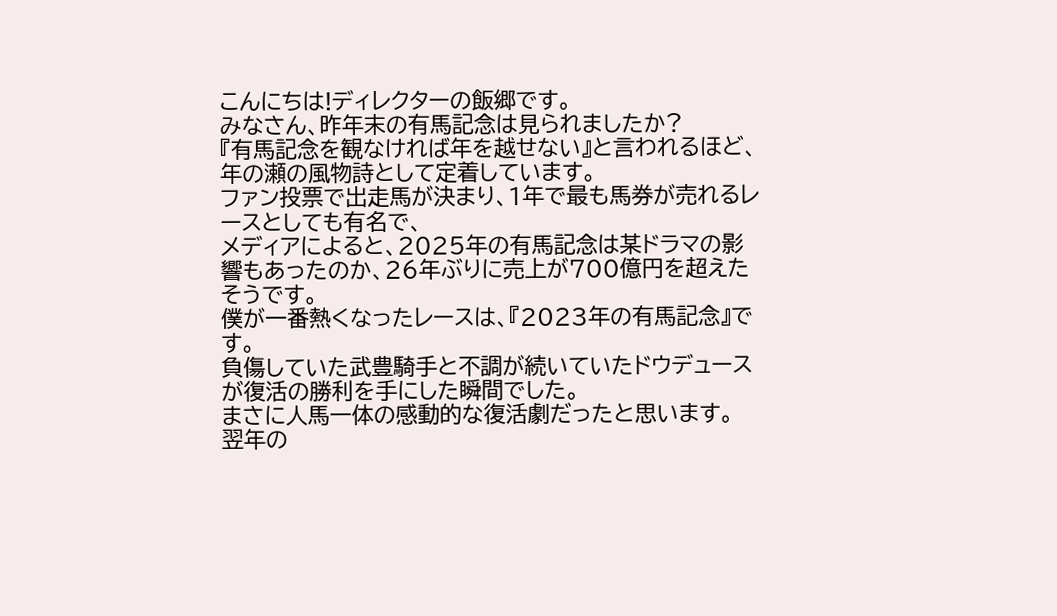こんにちは!ディレクターの飯郷です。
みなさん、昨年末の有馬記念は見られましたか?
『有馬記念を観なければ年を越せない』と言われるほど、年の瀬の風物詩として定着しています。
ファン投票で出走馬が決まり、1年で最も馬券が売れるレースとしても有名で、
メディアによると、2025年の有馬記念は某ドラマの影響もあったのか、26年ぶりに売上が700億円を超えたそうです。
僕が一番熱くなったレースは、『2023年の有馬記念』です。
負傷していた武豊騎手と不調が続いていたドウデュースが復活の勝利を手にした瞬間でした。
まさに人馬一体の感動的な復活劇だったと思います。
翌年の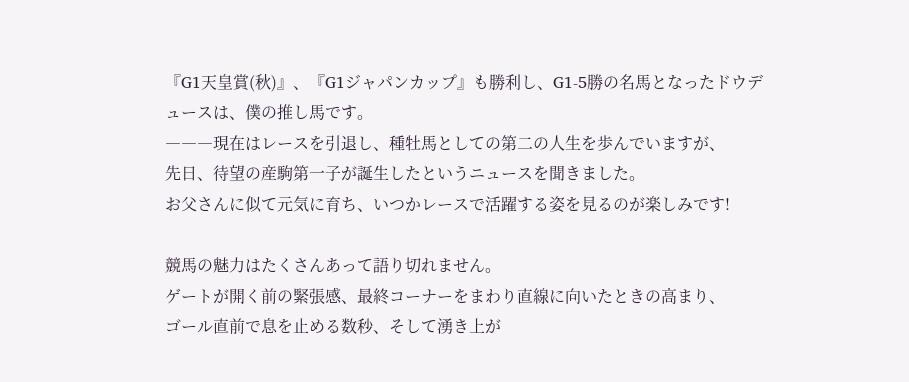『G1天皇賞(秋)』、『G1ジャパンカップ』も勝利し、G1-5勝の名馬となったドウデュースは、僕の推し馬です。
―――現在はレースを引退し、種牡馬としての第二の人生を歩んでいますが、
先日、待望の産駒第一子が誕生したというニュースを聞きました。
お父さんに似て元気に育ち、いつかレースで活躍する姿を見るのが楽しみです!

競馬の魅力はたくさんあって語り切れません。
ゲートが開く前の緊張感、最終コーナーをまわり直線に向いたときの高まり、
ゴール直前で息を止める数秒、そして湧き上が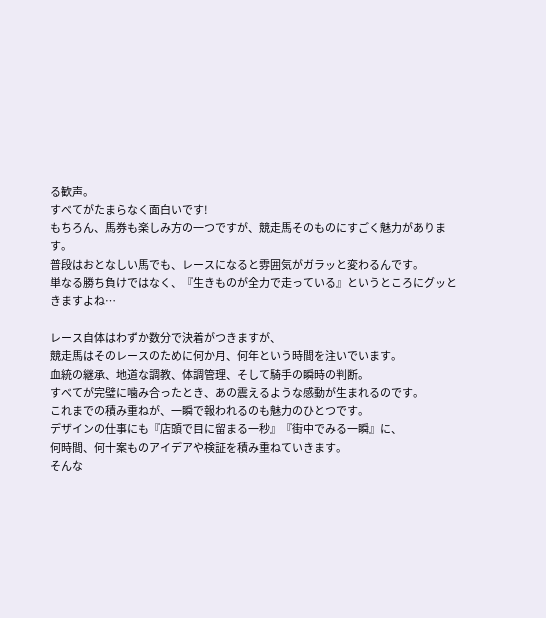る歓声。
すべてがたまらなく面白いです!
もちろん、馬券も楽しみ方の一つですが、競走馬そのものにすごく魅力があります。
普段はおとなしい馬でも、レースになると雰囲気がガラッと変わるんです。
単なる勝ち負けではなく、『生きものが全力で走っている』というところにグッときますよね…

レース自体はわずか数分で決着がつきますが、
競走馬はそのレースのために何か月、何年という時間を注いでいます。
血統の継承、地道な調教、体調管理、そして騎手の瞬時の判断。
すべてが完璧に噛み合ったとき、あの震えるような感動が生まれるのです。
これまでの積み重ねが、一瞬で報われるのも魅力のひとつです。
デザインの仕事にも『店頭で目に留まる一秒』『街中でみる一瞬』に、
何時間、何十案ものアイデアや検証を積み重ねていきます。
そんな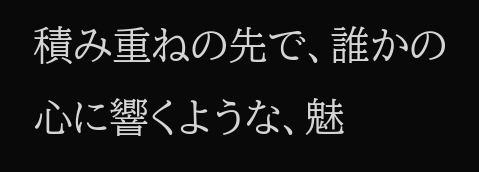積み重ねの先で、誰かの心に響くような、魅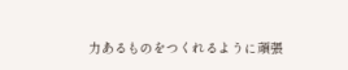力あるものをつくれるように頑張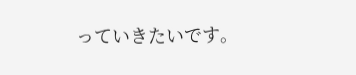っていきたいです。